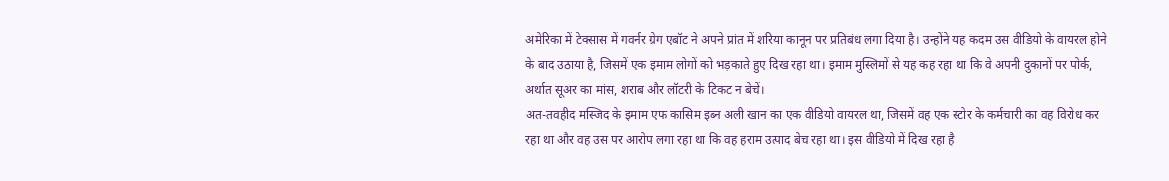अमेरिका में टेक्सास में गवर्नर ग्रेग एबॉट ने अपने प्रांत में शरिया कानून पर प्रतिबंध लगा दिया है। उन्होंने यह कदम उस वीडियो के वायरल होने के बाद उठाया है, जिसमें एक इमाम लोगों को भड़काते हुए दिख रहा था। इमाम मुस्लिमों से यह कह रहा था कि वे अपनी दुकानों पर पोर्क, अर्थात सूअर का मांस, शराब और लॉटरी के टिकट न बेचें।
अत-तवहीद मस्जिद के इमाम एफ कासिम इब्न अली खान का एक वीडियो वायरल था, जिसमें वह एक स्टोर के कर्मचारी का वह विरोध कर रहा था और वह उस पर आरोप लगा रहा था कि वह हराम उत्पाद बेच रहा था। इस वीडियो में दिख रहा है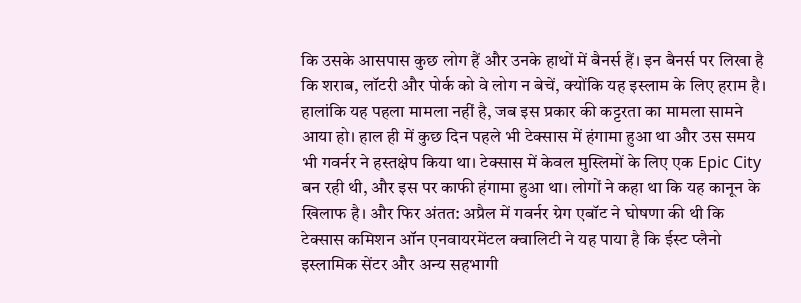कि उसके आसपास कुछ लोग हैं और उनके हाथों में बैनर्स हैं। इन बैनर्स पर लिखा है कि शराब, लॉटरी और पोर्क को वे लोग न बेचें, क्योंकि यह इस्लाम के लिए हराम है।
हालांकि यह पहला मामला नहीं है, जब इस प्रकार की कट्टरता का मामला सामने आया हो। हाल ही में कुछ दिन पहले भी टेक्सास में हंगामा हुआ था और उस समय भी गवर्नर ने हस्तक्षेप किया था। टेक्सास में केवल मुस्लिमों के लिए एक Epic City बन रही थी, और इस पर काफी हंगामा हुआ था। लोगों ने कहा था कि यह कानून के खिलाफ है। और फिर अंतत: अप्रैल में गवर्नर ग्रेग एबॉट ने घोषणा की थी कि टेक्सास कमिशन ऑन एनवायरमेंटल क्वालिटी ने यह पाया है कि ईस्ट प्लैनो इस्लामिक सेंटर और अन्य सहभागी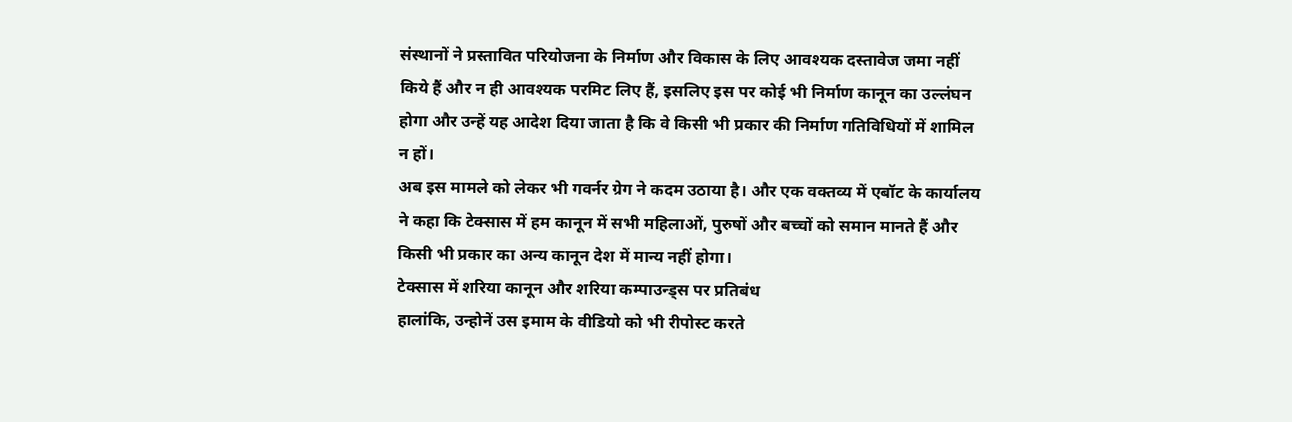संस्थानों ने प्रस्तावित परियोजना के निर्माण और विकास के लिए आवश्यक दस्तावेज जमा नहीं किये हैं और न ही आवश्यक परमिट लिए हैं, इसलिए इस पर कोई भी निर्माण कानून का उल्लंघन होगा और उन्हें यह आदेश दिया जाता है कि वे किसी भी प्रकार की निर्माण गतिविधियों में शामिल न हों।
अब इस मामले को लेकर भी गवर्नर ग्रेग ने कदम उठाया है। और एक वक्तव्य में एबॉट के कार्यालय ने कहा कि टेक्सास में हम कानून में सभी महिलाओं, पुरुषों और बच्चों को समान मानते हैं और किसी भी प्रकार का अन्य कानून देश में मान्य नहीं होगा।
टेक्सास में शरिया कानून और शरिया कम्पाउन्ड्स पर प्रतिबंध
हालांकि, उन्होनें उस इमाम के वीडियो को भी रीपोस्ट करते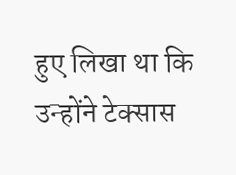हुए लिखा था कि उन्होंने टेक्सास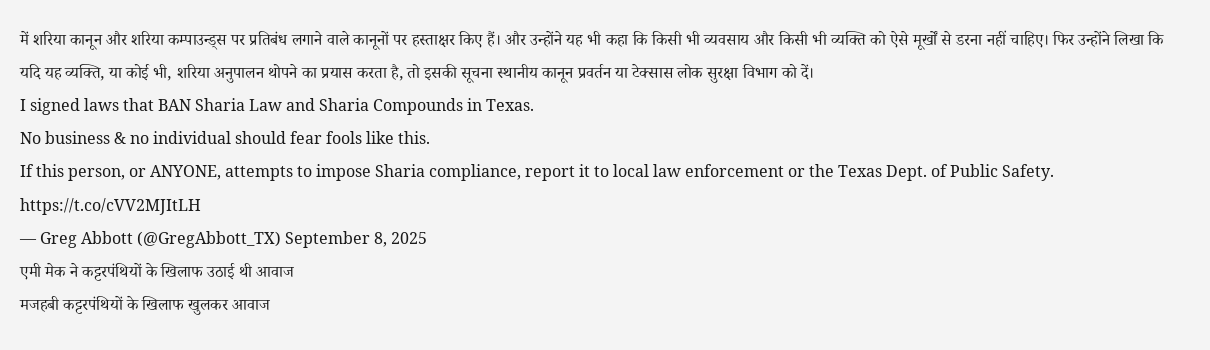में शरिया कानून और शरिया कम्पाउन्ड्स पर प्रतिबंध लगाने वाले कानूनों पर हस्ताक्षर किए हैं। और उन्होंने यह भी कहा कि किसी भी व्यवसाय और किसी भी व्यक्ति को ऐसे मूर्खों से डरना नहीं चाहिए। फिर उन्होंने लिखा कि यदि यह व्यक्ति, या कोई भी, शरिया अनुपालन थोपने का प्रयास करता है, तो इसकी सूचना स्थानीय कानून प्रवर्तन या टेक्सास लोक सुरक्षा विभाग को दें।
I signed laws that BAN Sharia Law and Sharia Compounds in Texas.
No business & no individual should fear fools like this.
If this person, or ANYONE, attempts to impose Sharia compliance, report it to local law enforcement or the Texas Dept. of Public Safety. https://t.co/cVV2MJItLH
— Greg Abbott (@GregAbbott_TX) September 8, 2025
एमी मेक ने कट्टरपंथियों के खिलाफ उठाई थी आवाज
मजहबी कट्टरपंथियों के खिलाफ खुलकर आवाज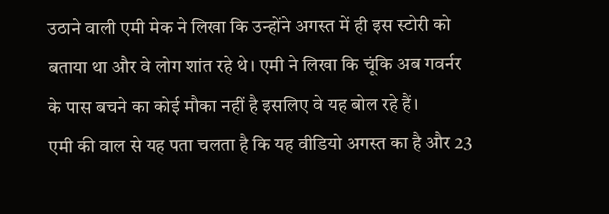उठाने वाली एमी मेक ने लिखा कि उन्होंने अगस्त में ही इस स्टोरी को बताया था और वे लोग शांत रहे थे। एमी ने लिखा कि चूंकि अब गवर्नर के पास बचने का कोई मौका नहीं है इसलिए वे यह बोल रहे हैं।
एमी की वाल से यह पता चलता है कि यह वीडियो अगस्त का है और 23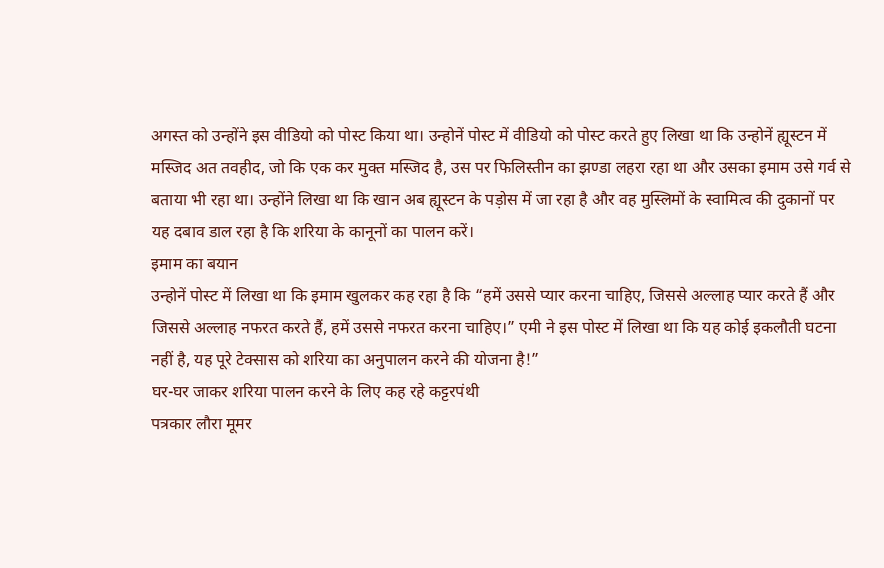अगस्त को उन्होंने इस वीडियो को पोस्ट किया था। उन्होनें पोस्ट में वीडियो को पोस्ट करते हुए लिखा था कि उन्होनें ह्यूस्टन में मस्जिद अत तवहीद, जो कि एक कर मुक्त मस्जिद है, उस पर फिलिस्तीन का झण्डा लहरा रहा था और उसका इमाम उसे गर्व से बताया भी रहा था। उन्होंने लिखा था कि खान अब ह्यूस्टन के पड़ोस में जा रहा है और वह मुस्लिमों के स्वामित्व की दुकानों पर यह दबाव डाल रहा है कि शरिया के कानूनों का पालन करें।
इमाम का बयान
उन्होनें पोस्ट में लिखा था कि इमाम खुलकर कह रहा है कि “हमें उससे प्यार करना चाहिए, जिससे अल्लाह प्यार करते हैं और जिससे अल्लाह नफरत करते हैं, हमें उससे नफरत करना चाहिए।” एमी ने इस पोस्ट में लिखा था कि यह कोई इकलौती घटना नहीं है, यह पूरे टेक्सास को शरिया का अनुपालन करने की योजना है!”
घर-घर जाकर शरिया पालन करने के लिए कह रहे कट्टरपंथी
पत्रकार लौरा मूमर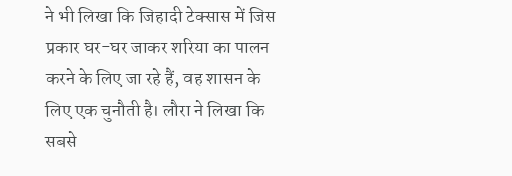ने भी लिखा कि जिहादी टेक्सास में जिस प्रकार घर-घर जाकर शरिया का पालन करने के लिए जा रहे हैं, वह शासन के लिए एक चुनौती है। लौरा ने लिखा कि सबसे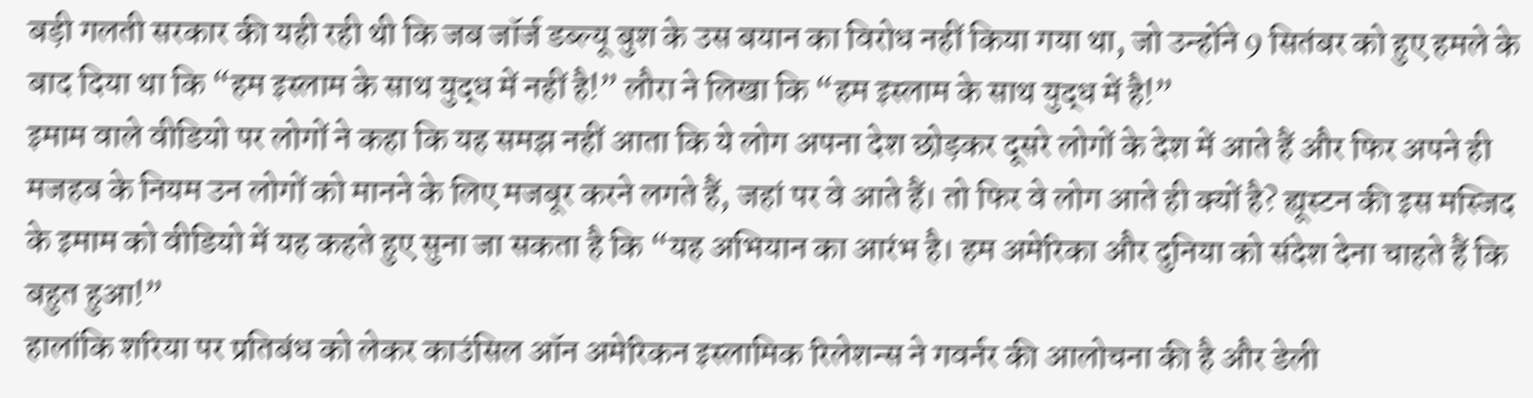बड़ी गलती सरकार की यही रही थी कि जब जॉर्ज डब्ल्यू बुश के उस बयान का विरोध नहीं किया गया था, जो उन्होंने 9 सितंबर को हुए हमले के बाद दिया था कि “हम इस्लाम के साथ युद्ध में नहीं है!” लौरा ने लिखा कि “हम इस्लाम के साथ युद्ध में है!”
इमाम वाले वीडियो पर लोगों ने कहा कि यह समझ नहीं आता कि ये लोग अपना देश छोड़कर दूसरे लोगों के देश में आते हैं और फिर अपने ही मजहब के नियम उन लोगों को मानने के लिए मजबूर करने लगते हैं, जहां पर वे आते हैं। तो फिर वे लोग आते ही क्यों है? ह्यूस्टन की इस मस्जिद के इमाम को वीडियो में यह कहते हुए सुना जा सकता है कि “यह अभियान का आरंभ है। हम अमेरिका और दुनिया को संदेश देना चाहते हैं कि बहुत हुआ!”
हालांकि शरिया पर प्रतिबंध को लेकर काउंसिल ऑन अमेरिकन इस्लामिक रिलेशन्स ने गवर्नर की आलोचना की है और डेली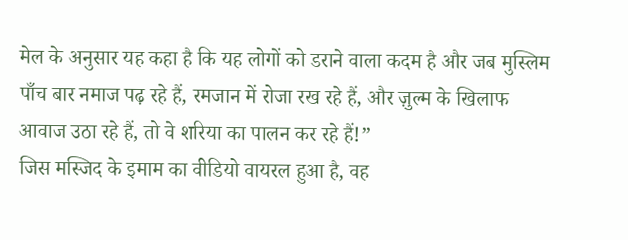मेल के अनुसार यह कहा है कि यह लोगों को डराने वाला कदम है और जब मुस्लिम पाँच बार नमाज पढ़ रहे हैं, रमजान में रोजा रख रहे हैं, और ज़ुल्म के खिलाफ आवाज उठा रहे हैं, तो वे शरिया का पालन कर रहे हैं!”
जिस मस्जिद के इमाम का वीडियो वायरल हुआ है, वह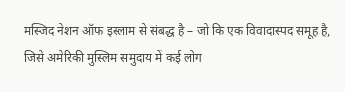मस्जिद नेशन ऑफ इस्लाम से संबद्ध है – जो कि एक विवादास्पद समूह है, जिसे अमेरिकी मुस्लिम समुदाय में कई लोग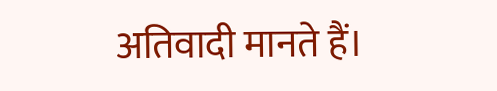अतिवादी मानते हैं।